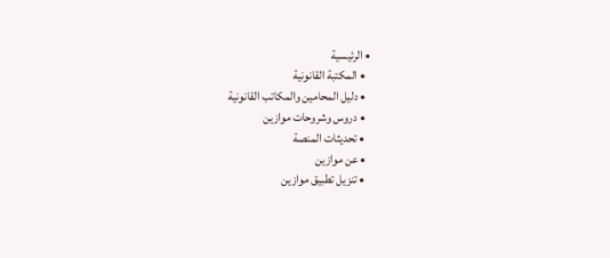• الرئيسية
  • المكتبة القانونية
  • دليل المحامين والمكاتب القانونية
  • دروس وشروحات موازين
  • تحديثات المنصة
  • عن موازين
  • تنزيل تطبيق موازين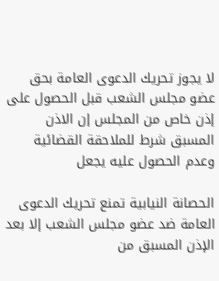لا يجوز تحريك الدعوى العامة بحق عضو مجلس الشعب قبل الحصول على إذن خاص من المجلس إن الاذن المسبق شرط للملاحقة القضائية وعدم الحصول عليه يجعل

الحصانة النيابية تمنع تحريك الدعوى العامة ضد عضو مجلس الشعب إلا بعد الإذن المسبق من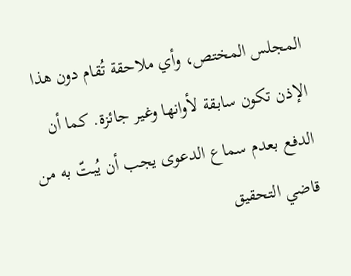المجلس المختص، وأي ملاحقة تُقام دون هذا الإذن تكون سابقة لأوانها وغير جائزة. كما أن الدفع بعدم سماع الدعوى يجب أن يُبتّ به من قاضي التحقيق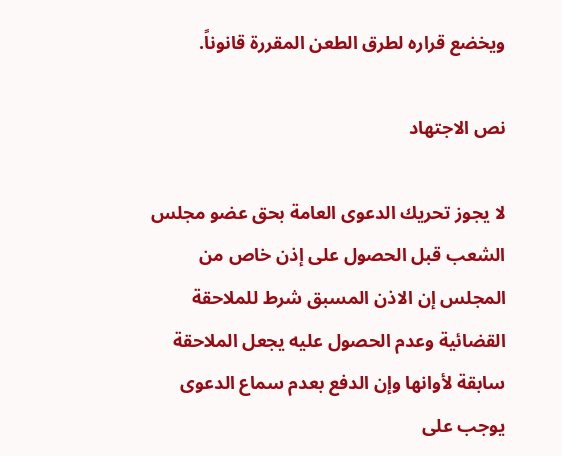ويخضع قراره لطرق الطعن المقررة قانوناً.

نص الاجتهاد

لا يجوز تحريك الدعوى العامة بحق عضو مجلس الشعب قبل الحصول على إذن خاص من المجلس إن الاذن المسبق شرط للملاحقة القضائية وعدم الحصول عليه يجعل الملاحقة سابقة لأوانها وإن الدفع بعدم سماع الدعوى يوجب على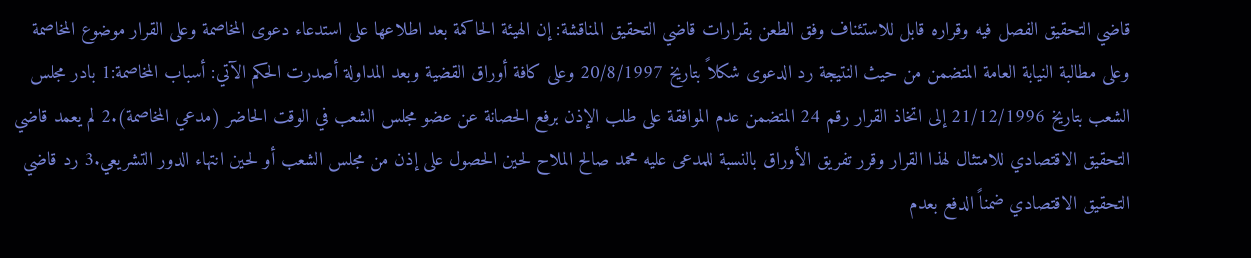قاضي التحقيق الفصل فيه وقراره قابل للاستئناف وفق الطعن بقرارات قاضي التحقيق المناقشة: إن الهيئة الحاكمة بعد اطلاعها على استدعاء دعوى المخاصمة وعلى القرار موضوع المخاصمة وعلى مطالبة النيابة العامة المتضمن من حيث النتيجة رد الدعوى شكلاً بتاريخ 20/8/1997 وعلى كافة أوراق القضية وبعد المداولة أصدرت الحكم الآتي: أسباب المخاصمة:1 بادر مجلس الشعب بتاريخ 21/12/1996 إلى اتخاذ القرار رقم 24 المتضمن عدم الموافقة على طلب الإذن برفع الحصانة عن عضو مجلس الشعب في الوقت الحاضر (مدعي المخاصمة).2 لم يعمد قاضي التحقيق الاقتصادي للامتثال لهذا القرار وقرر تفريق الأوراق بالنسبة للمدعى عليه محمد صالح الملاح لحين الحصول على إذن من مجلس الشعب أو لحين انتهاء الدور التشريعي.3 رد قاضي التحقيق الاقتصادي ضمناً الدفع بعدم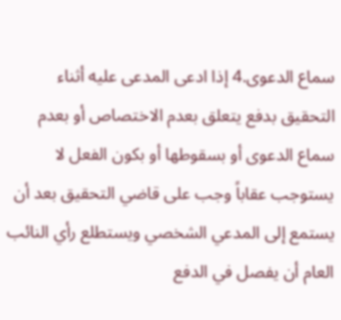سماع الدعوى.4 إذا ادعى المدعى عليه أثناء التحقيق بدفع يتعلق بعدم الاختصاص أو بعدم سماع الدعوى أو بسقوطها أو بكون الفعل لا يستوجب عقاباً وجب على قاضي التحقيق بعد أن يستمع إلى المدعي الشخصي ويستطلع رأي النائب العام أن يفصل في الدفع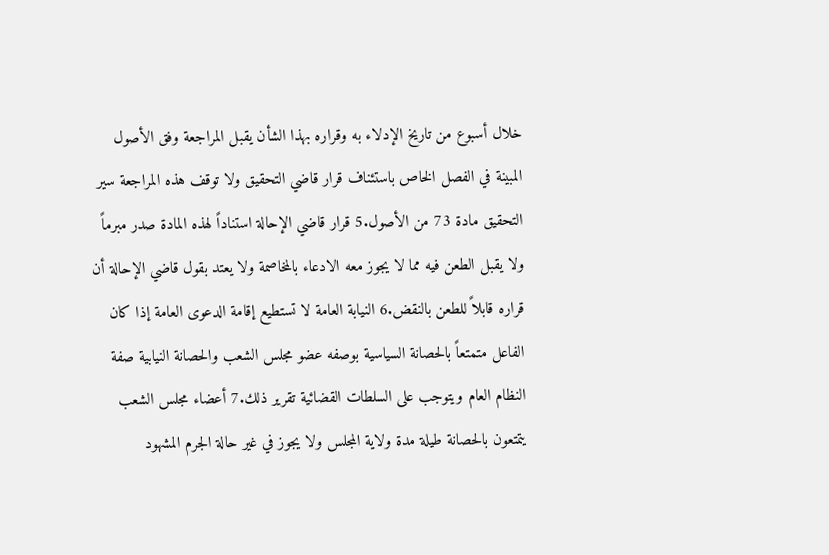خلال أسبوع من تاريخ الإدلاء به وقراره بهذا الشأن يقبل المراجعة وفق الأصول المبينة في الفصل الخاص باستئناف قرار قاضي التحقيق ولا توقف هذه المراجعة سير التحقيق مادة 73 من الأصول.5 قرار قاضي الإحالة استناداً لهذه المادة صدر مبرماً ولا يقبل الطعن فيه مما لا يجوز معه الادعاء بالمخاصمة ولا يعتد بقول قاضي الإحالة أن قراره قابلاً للطعن بالنقض.6 النيابة العامة لا تستطيع إقامة الدعوى العامة إذا كان الفاعل متمتعاً بالحصانة السياسية بوصفه عضو مجلس الشعب والحصانة النيابية صفة النظام العام ويتوجب على السلطات القضائية تقرير ذلك.7 أعضاء مجلس الشعب يتمتعون بالحصانة طيلة مدة ولاية المجلس ولا يجوز في غير حالة الجرم المشهود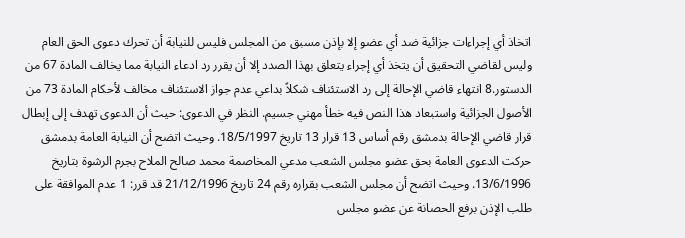اتخاذ أي إجراءات جزائية ضد أي عضو إلا بإذن مسبق من المجلس فليس للنيابة أن تحرك دعوى الحق العام وليس لقاضي التحقيق أن يتخذ أي إجراء يتعلق بهذا الصدد إلا أن يقرر رد ادعاء النيابة مما يخالف المادة 67 من الدستور.8 انتهاء قاضي الإحالة إلى رد الاستئناف شكلاً بداعي عدم جواز الاستئناف مخالف لأحكام المادة 73 من الأصول الجزائية واستبعاد هذا النص فيه خطأ مهني جسيم. النظر في الدعوى: حيث أن الدعوى تهدف إلى إبطال قرار قاضي الإحالة بدمشق رقم أساس 13 قرار 13 تاريخ 18/5/1997. وحيث اتضح أن النيابة العامة بدمشق حركت الدعوى العامة بحق عضو مجلس الشعب مدعي المخاصمة محمد صالح الملاح بجرم الرشوة بتاريخ 13/6/1996. وحيث اتضح أن مجلس الشعب بقراره رقم 24 تاريخ 21/12/1996 قد قرر: 1 عدم الموافقة على طلب الإذن برفع الحصانة عن عضو مجلس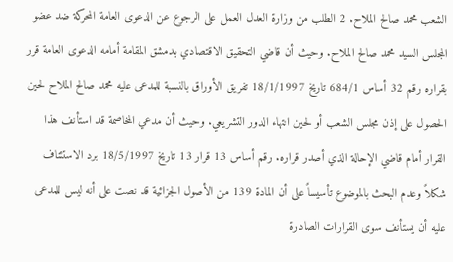الشعب محمد صالح الملاح. 2 الطلب من وزارة العدل العمل على الرجوع عن الدعوى العامة المحركة ضد عضو المجلس السيد محمد صالح الملاح. وحيث أن قاضي التحقيق الاقتصادي بدمشق المقامة أمامه الدعوى العامة قرر بقراره رقم 32 أساس 684/1 تاريخ 18/1/1997 تفريق الأوراق بالنسبة للمدعى عليه محمد صالح الملاح لحين الحصول على إذن مجلس الشعب أو لحين انتهاء الدور التشريعي. وحيث أن مدعي المخاصمة قد استأنف هذا القرار أمام قاضي الإحالة الذي أصدر قراره. رقم أساس 13 قرار 13 تاريخ 18/5/1997 برد الاستئناف شكلاً وعدم البحث بالموضوع تأسيساً على أن المادة 139 من الأصول الجزائية قد نصت على أنه ليس للمدعى عليه أن يستأنف سوى القرارات الصادرة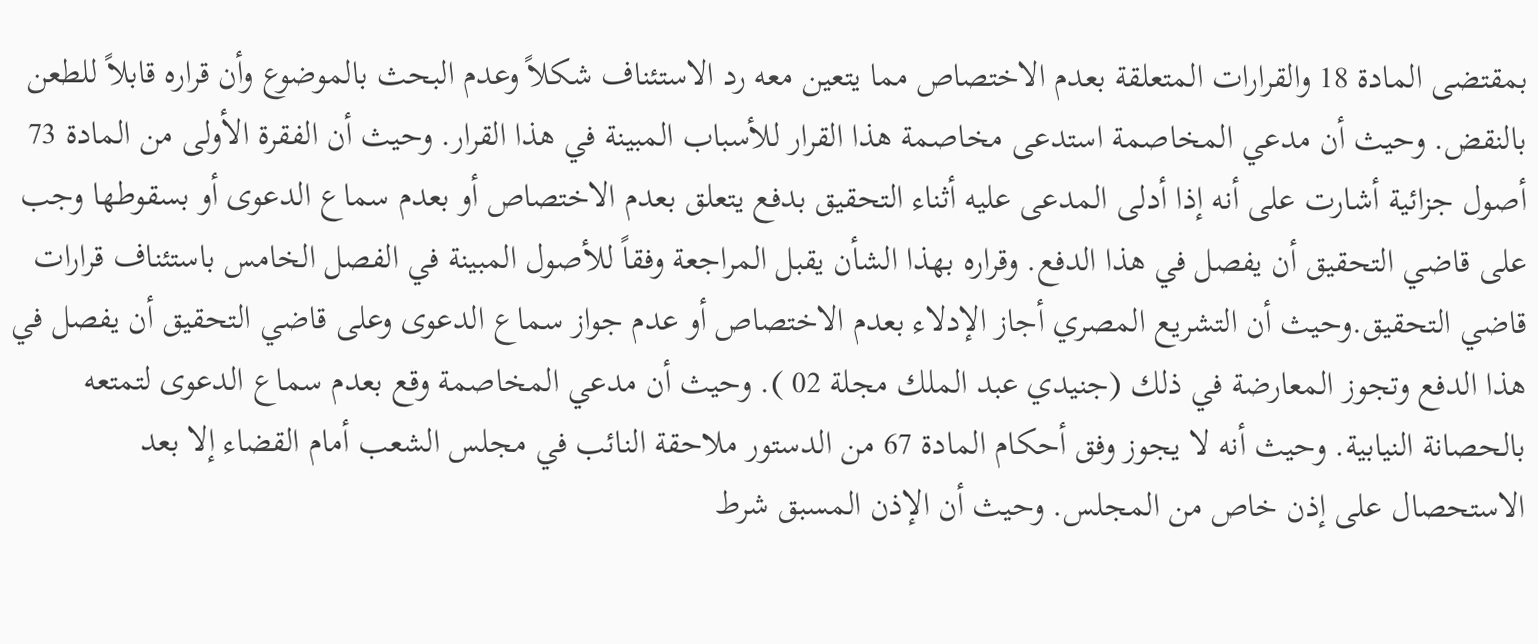بمقتضى المادة 18 والقرارات المتعلقة بعدم الاختصاص مما يتعين معه رد الاستئناف شكلاً وعدم البحث بالموضوع وأن قراره قابلاً للطعن بالنقض. وحيث أن مدعي المخاصمة استدعى مخاصمة هذا القرار للأسباب المبينة في هذا القرار. وحيث أن الفقرة الأولى من المادة 73 أصول جزائية أشارت على أنه إذا أدلى المدعى عليه أثناء التحقيق بدفع يتعلق بعدم الاختصاص أو بعدم سماع الدعوى أو بسقوطها وجب على قاضي التحقيق أن يفصل في هذا الدفع. وقراره بهذا الشأن يقبل المراجعة وفقاً للأصول المبينة في الفصل الخامس باستئناف قرارات قاضي التحقيق.وحيث أن التشريع المصري أجاز الإدلاء بعدم الاختصاص أو عدم جواز سماع الدعوى وعلى قاضي التحقيق أن يفصل في هذا الدفع وتجوز المعارضة في ذلك (جنيدي عبد الملك مجلة 02 ). وحيث أن مدعي المخاصمة وقع بعدم سماع الدعوى لتمتعه بالحصانة النيابية. وحيث أنه لا يجوز وفق أحكام المادة 67 من الدستور ملاحقة النائب في مجلس الشعب أمام القضاء إلا بعد الاستحصال على إذن خاص من المجلس. وحيث أن الإذن المسبق شرط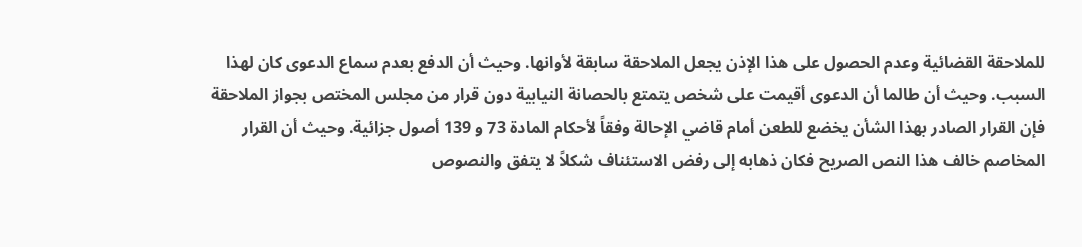للملاحقة القضائية وعدم الحصول على هذا الإذن يجعل الملاحقة سابقة لأوانها. وحيث أن الدفع بعدم سماع الدعوى كان لهذا السبب. وحيث أن طالما أن الدعوى أقيمت على شخص يتمتع بالحصانة النيابية دون قرار من مجلس المختص بجواز الملاحقة فإن القرار الصادر بهذا الشأن يخضع للطعن أمام قاضي الإحالة وفقاً لأحكام المادة 73 و 139 أصول جزائية. وحيث أن القرار المخاصم خالف هذا النص الصريح فكان ذهابه إلى رفض الاستئناف شكلاً لا يتفق والنصوص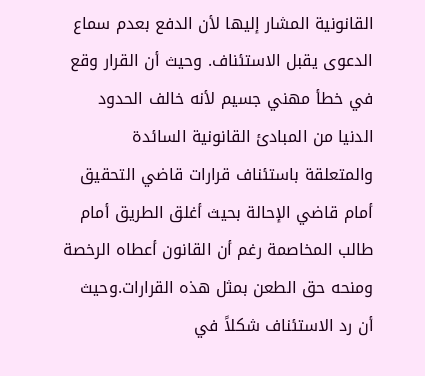القانونية المشار إليها لأن الدفع بعدم سماع الدعوى يقبل الاستئناف. وحيث أن القرار وقع في خطأ مهني جسيم لأنه خالف الحدود الدنيا من المبادئ القانونية السائدة والمتعلقة باستئناف قرارات قاضي التحقيق أمام قاضي الإحالة بحيث أغلق الطريق أمام طالب المخاصمة رغم أن القانون أعطاه الرخصة ومنحه حق الطعن بمثل هذه القرارات.وحيث أن رد الاستئناف شكلاً في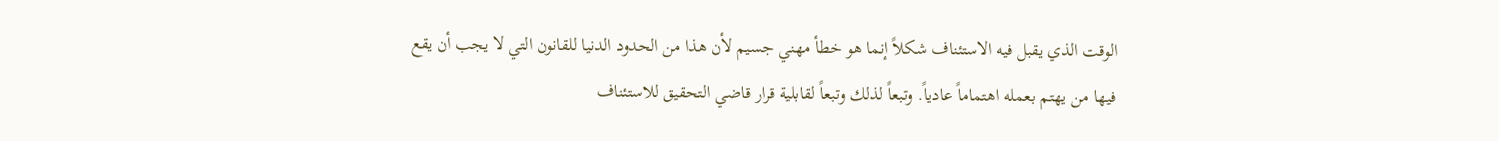الوقت الذي يقبل فيه الاستئناف شكلاً إنما هو خطأ مهني جسيم لأن هذا من الحدود الدنيا للقانون التي لا يجب أن يقع فيها من يهتم بعمله اهتماماً عادياً. وتبعاً لذلك وتبعاً لقابلية قرار قاضي التحقيق للاستئناف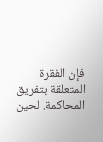فإن الفقرة المتعلقة بتفريق المحاكمة. لحين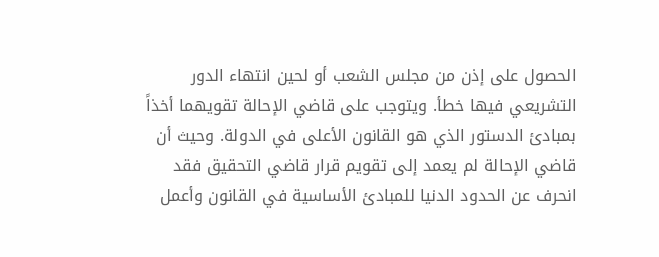الحصول على إذن من مجلس الشعب أو لحين انتهاء الدور التشريعي فيها خطأ. ويتوجب على قاضي الإحالة تقويهما أخذاً بمبادئ الدستور الذي هو القانون الأعلى في الدولة. وحيث أن قاضي الإحالة لم يعمد إلى تقويم قرار قاضي التحقيق فقد انحرف عن الحدود الدنيا للمبادئ الأساسية في القانون وأعمل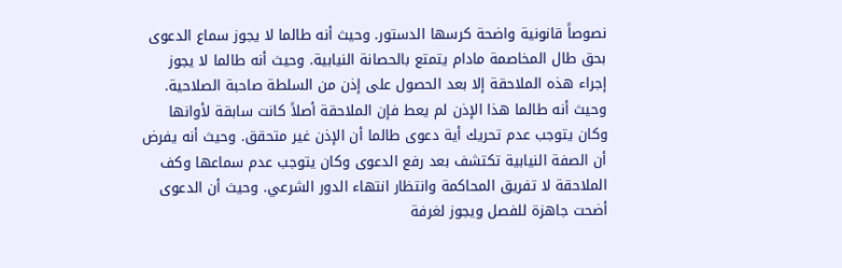نصوصاً قانونية واضحة كرسها الدستور. وحيث أنه طالما لا يجوز سماع الدعوى بحق طال المخاصمة مادام يتمتع بالحصانة النيابية. وحيث أنه طالما لا يجوز إجراء هذه الملاحقة إلا بعد الحصول على إذن من السلطة صاحبة الصلاحية. وحيث أنه طالما هذا الإذن لم يعط فإن الملاحقة أصلاً كانت سابقة لأوانها وكان يتوجب عدم تحريك أية دعوى طالما أن الإذن غير متحقق. وحيث أنه يفرض أن الصفة النيابية تكتشف بعد رفع الدعوى وكان يتوجب عدم سماعها وكف الملاحقة لا تفريق المحاكمة وانتظار انتهاء الدور الشرعي. وحيث أن الدعوى أضحت جاهزة للفصل ويجوز لغرفة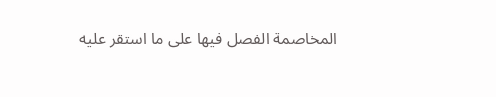المخاصمة الفصل فيها على ما استقر عليه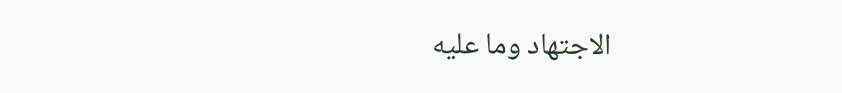الاجتهاد وما عليه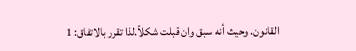القانون. وحيث أنه سبق وان قبلت شكلاً.لذا تقرر بالاتفاق: 1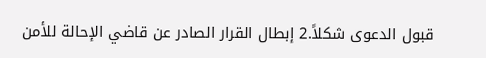قبول الدعوى شكلاً.2 إبطال القرار الصادر عن قاضي الإحالة للأمن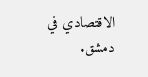الاقتصادي في دمشق.